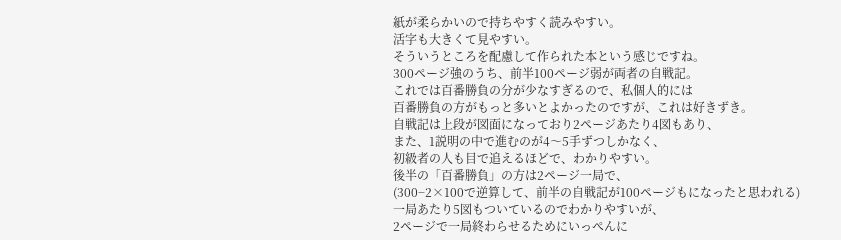紙が柔らかいので持ちやすく読みやすい。
活字も大きくて見やすい。
そういうところを配慮して作られた本という感じですね。
300ページ強のうち、前半100ページ弱が両者の自戦記。
これでは百番勝負の分が少なすぎるので、私個人的には
百番勝負の方がもっと多いとよかったのですが、これは好きずき。
自戦記は上段が図面になっており2ページあたり4図もあり、
また、1説明の中で進むのが4〜5手ずつしかなく、
初級者の人も目で追えるほどで、わかりやすい。
後半の「百番勝負」の方は2ページ一局で、
(300−2×100で逆算して、前半の自戦記が100ページもになったと思われる)
一局あたり5図もついているのでわかりやすいが、
2ページで一局終わらせるためにいっぺんに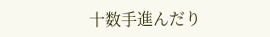十数手進んだり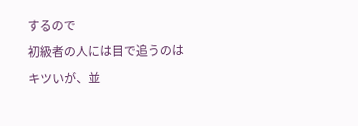するので
初級者の人には目で追うのはキツいが、並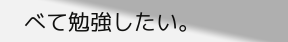べて勉強したい。